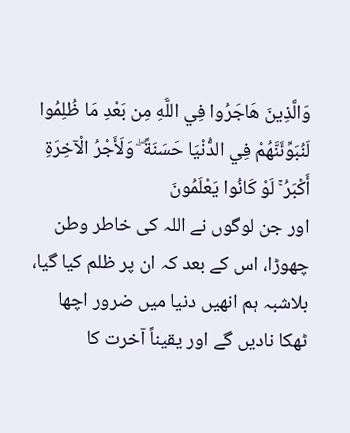وَالَّذِينَ هَاجَرُوا فِي اللَّهِ مِن بَعْدِ مَا ظُلِمُوا لَنُبَوِّئَنَّهُمْ فِي الدُّنْيَا حَسَنَةً ۖ وَلَأَجْرُ الْآخِرَةِ أَكْبَرُ ۚ لَوْ كَانُوا يَعْلَمُونَ
اور جن لوگوں نے اللہ کی خاطر وطن چھوڑا، اس کے بعد کہ ان پر ظلم کیا گیا، بلاشبہ ہم انھیں دنیا میں ضرور اچھا ٹھکا نادیں گے اور یقیناً آخرت کا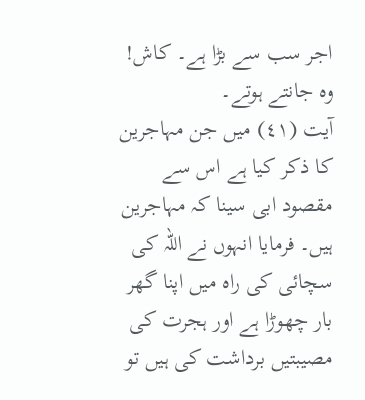اجر سب سے بڑا ہے۔ کاش! وہ جانتے ہوتے۔
آیت (٤١) میں جن مہاجرین کا ذکر کیا ہے اس سے مقصود ابی سینا کہ مہاجرین ہیں۔ فرمایا انہوں نے اللہ کی سچائی کی راہ میں اپنا گھر بار چھوڑا ہے اور ہجرت کی مصیبتیں برداشت کی ہیں تو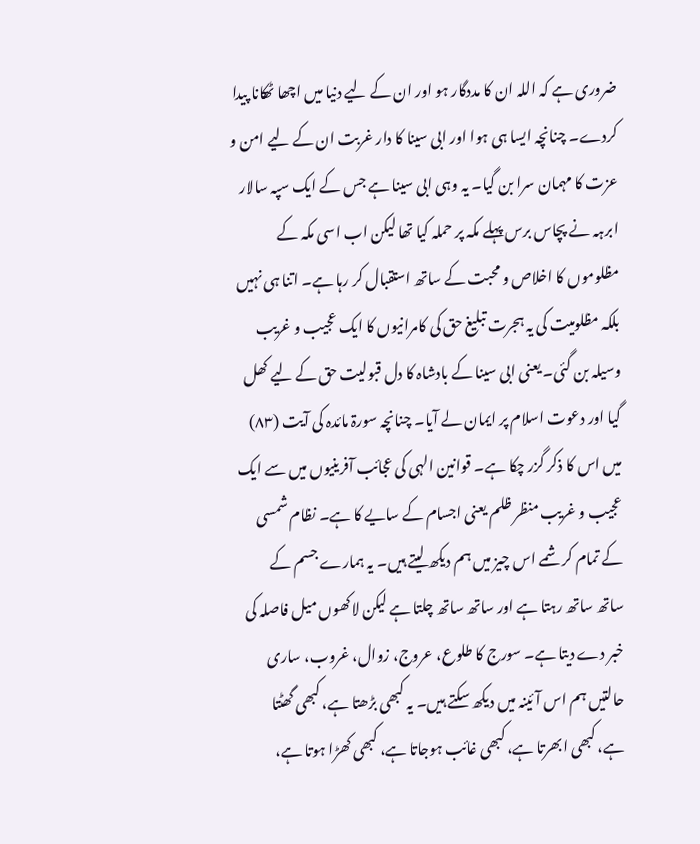ضروری ہے کہ اللہ ان کا مددگار ہو اور ان کے لیے دنیا میں اچھا ٹھکانا پیدا کردے۔ چنانچہ ایسا ہی ہوا اور ابی سینا کا دار غربت ان کے لیے امن و عزت کا مہمان سرا بن گیا۔ یہ وہی ابی سینا ہے جس کے ایک سپہ سالار ابرہہ نے پچاس برس پہلے مکہ پر حملہ کیا تھا لیکن اب اسی مکہ کے مظلوموں کا اخلاص و محبت کے ساتھ استقبال کر رہا ہے۔ اتنا ہی نہیں بلکہ مظلومیت کی یہ ہجرت تبلیغ حق کی کامرانیوں کا ایک عجیب و غریب وسیلہ بن گئی۔ یعنی ابی سینا کے بادشاہ کا دل قبولیت حق کے لیے کھل گیا اور دعوت اسلام پر ایمان لے آیا۔ چنانچہ سورۃ مائدہ کی آیت (٨٣) میں اس کا ذکر گزر چکا ہے۔ قوانین الہی کی عجائب آفرینیوں میں سے ایک عجیب و غریب منظر ظلم یعنی اجسام کے سایے کا ہے۔ نظام شمسی کے تمام کرشمے اس چیز میں ہم دیکھ لیتے ہیں۔ یہ ہمارے جسم کے ساتھ ساتھ رہتا ہے اور ساتھ ساتھ چلتا ہے لیکن لاکھوں میل فاصلہ کی خبر دے دیتا ہے۔ سورج کا طلوع، عروج، زوال، غروب، ساری حالتیں ہم اس آئینہ میں دیکھ سکتے ہیں۔ یہ کبھی بڑھتا ہے، کبھی گھٹتا ہے، کبھی ابھرتا ہے، کبھی غائب ہوجاتا ہے، کبھی کھڑا ہوتا ہے،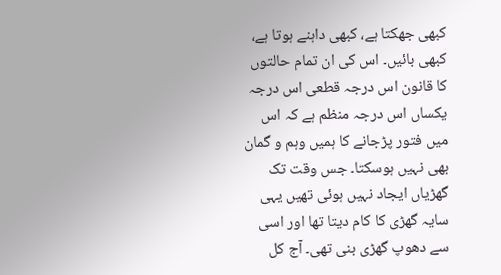کبھی جھکتا ہے، کبھی داہنے ہوتا ہے، کبھی بائیں۔ اس کی ان تمام حالتوں کا قانون اس درجہ قطعی اس درجہ یکساں اس درجہ منظم ہے کہ اس میں فتور پڑجانے کا ہمیں وہم و گمان بھی نہیں ہوسکتا۔ جس وقت تک گھڑیاں ایجاد نہیں ہوئی تھیں یہی سایہ گھڑی کا کام دیتا تھا اور اسی سے دھوپ گھڑی بنی تھی۔ آج کل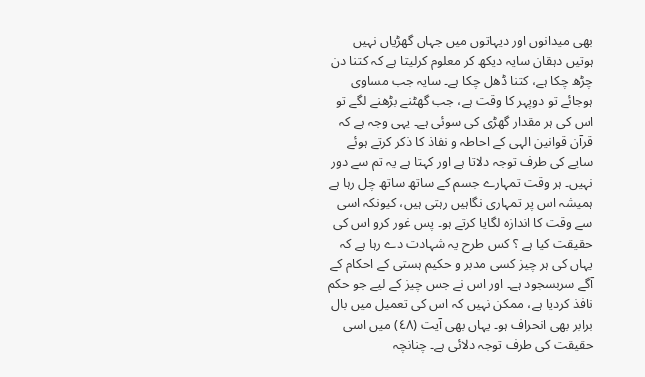بھی میدانوں اور دیہاتوں میں جہاں گھڑیاں نہیں ہوتیں دہقان سایہ دیکھ کر معلوم کرلیتا ہے کہ کتنا دن چڑھ چکا ہے، کتنا ڈھل چکا ہے۔ سایہ جب مساوی ہوجائے تو دوپہر کا وقت ہے، جب گھٹنے بڑھنے لگے تو اس کی ہر مقدار گھڑی کی سوئی ہے۔ یہی وجہ ہے کہ قرآن قوانین الہی کے احاطہ و نفاذ کا ذکر کرتے ہوئے سایے کی طرف توجہ دلاتا ہے اور کہتا ہے یہ تم سے دور نہیں۔ ہر وقت تمہارے جسم کے ساتھ ساتھ چل رہا ہے ہمیشہ اس پر تمہاری نگاہیں رہتی ہیں، کیونکہ اسی سے وقت کا اندازہ لگایا کرتے ہو۔ پس غور کرو اس کی حقیقت کیا ہے ؟ کس طرح یہ شہادت دے رہا ہے کہ یہاں کی ہر چیز کسی مدبر و حکیم ہستی کے احکام کے آگے سربسجود ہے۔ اور اس نے جس چیز کے لیے جو حکم نافذ کردیا ہے، ممکن نہیں کہ اس کی تعمیل میں بال برابر بھی انحراف ہو۔ یہاں بھی آیت (٤٨) میں اسی حقیقت کی طرف توجہ دلائی ہے۔ چنانچہ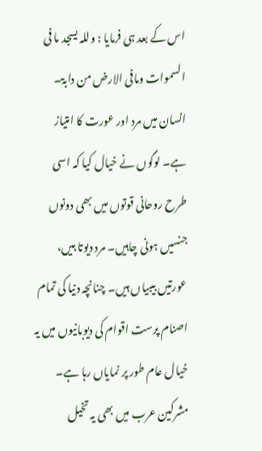اس کے بعد ہی فرمایا : وللہ یسجد ما فی السموات ومافی الارض من دابۃ۔ انسان میں مرد اور عورت کا امتیاز ہے۔ لوگوں نے خیال کیا کہ اسی طرح روحانی قوتوں میں بھی دونوں جنسیں ہونی چاہیں۔ مرد دیوتا ہیں، عورتیں بیبیاں ہیں۔ چنانچہ دنیا کی تمام اصنام پرست اقوام کی دیوبانیوں میں یہ خیال عام طور پر نمایاں رہا ہے۔ مشرکین عرب میں بھی یہ تخیل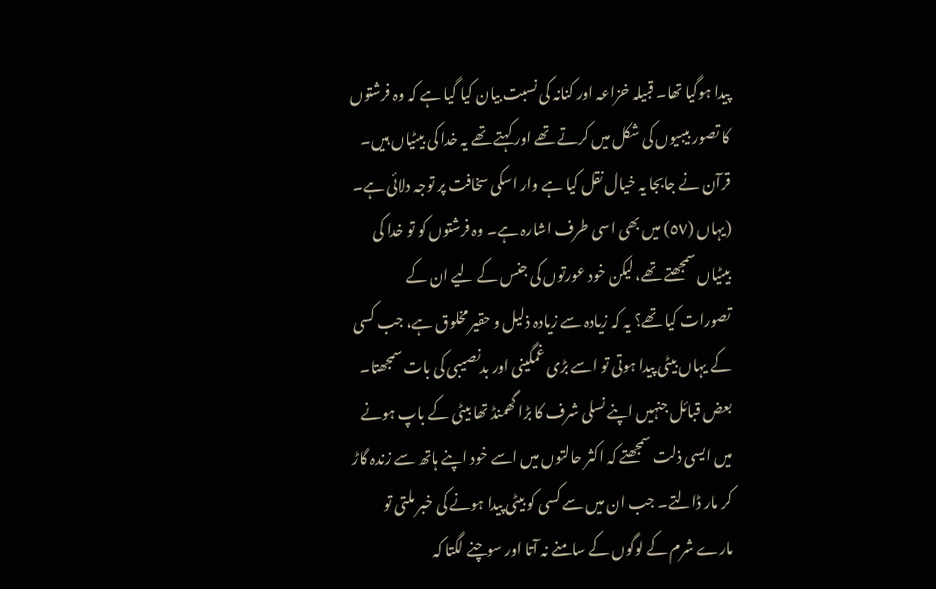پیدا ہوگیا تھا۔ قبیلہ خزاعہ اور کنانہ کی نسبت بیان کیا گیا ہے کہ وہ فرشتوں کا تصور بیبیوں کی شکل میں کرتے تھے اور کہتے تھے یہ خدا کی بیٹیاں ہیں۔ قرآن نے جابجا یہ خیال نقل کیا ہے وار اسکی سخافت پر توجہ دلائی ہے۔ (یہاں (٥٧) میں بھی اسی طرف اشارہ ہے۔ وہ فرشتوں کو تو خدا کی بیٹیاں سمجھتے تھے، لیکن خود عورتوں کی جنس کے لیے ان کے تصورات کیا تھے؟ یہ کہ زیادہ سے زیادہ ذلیل و حقیر مخلوق ہے، جب کسی کے یہاں بیٹی پیدا ہوتی تو اسے بڑی غمگینی اور بدنصیبی کی بات سمجھتا۔ بعض قبائل جنہیں اپنے نسلی شرف کا بڑا گھمنڈ تھا بیٹی کے باپ ہونے میں ایسی ذلت سمجھتے کہ اکثر حالتوں میں اسے خود اپنے ہاتھ سے زندہ گاڑ کر مار ڈالتے۔ جب ان میں سے کسی کو بیٹی پیدا ہونے کی خبر ملتی تو مارے شرم کے لوگوں کے سامنے نہ آتا اور سوچنے لگتا کہ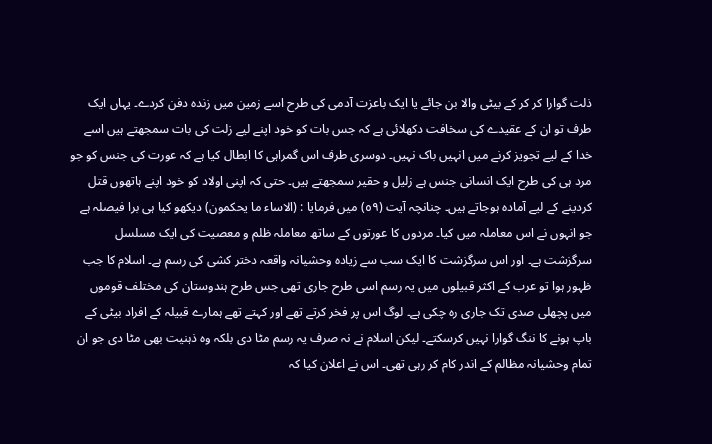ذلت گوارا کر کر کے بیٹی والا بن جائے یا ایک باعزت آدمی کی طرح اسے زمین میں زندہ دفن کردے۔ یہاں ایک طرف تو ان کے عقیدے کی سخافت دکھلائی ہے کہ جس بات کو خود اپنے لیے زلت کی بات سمجھتے ہیں اسے خدا کے لیے تجویز کرنے میں انہیں باک نہیں۔ دوسری طرف اس گمراہی کا ابطال کیا ہے کہ عورت کی جنس کو جو مرد ہی کی طرح ایک انسانی جنس ہے زلیل و حقیر سمجھتے ہیں۔ حتی کہ اپنی اولاد کو خود اپنے ہاتھوں قتل کردینے کے لیے آمادہ ہوجاتے ہیں۔ چنانچہ آیت (٥٩) میں فرمایا : (الاساء ما یحکمون) دیکھو کیا ہی برا فیصلہ ہے جو انہوں نے اس معاملہ میں کیا۔ مردوں کا عورتوں کے ساتھ معاملہ ظلم و معصیت کی ایک مسلسل سرگزشت ہے۔ اور اس سرگزشت کا ایک سب سے زیادہ وحشیانہ واقعہ دختر کشی کی رسم ہے۔ اسلام کا جب ظہور ہوا تو عرب کے اکثر قبیلوں میں یہ رسم اسی طرح جاری تھی جس طرح ہندوستان کی مختلف قوموں میں پچھلی صدی تک جاری رہ چکی ہے۔ لوگ اس پر فخر کرتے تھے اور کہتے تھے ہمارے قبیلہ کے افراد بیٹی کے باپ ہونے کا ننگ گوارا نہیں کرسکتے۔ لیکن اسلام نے نہ صرف یہ رسم مٹا دی بلکہ وہ ذہنیت بھی مٹا دی جو ان تمام وحشیانہ مظالم کے اندر کام کر رہی تھی۔ اس نے اعلان کیا کہ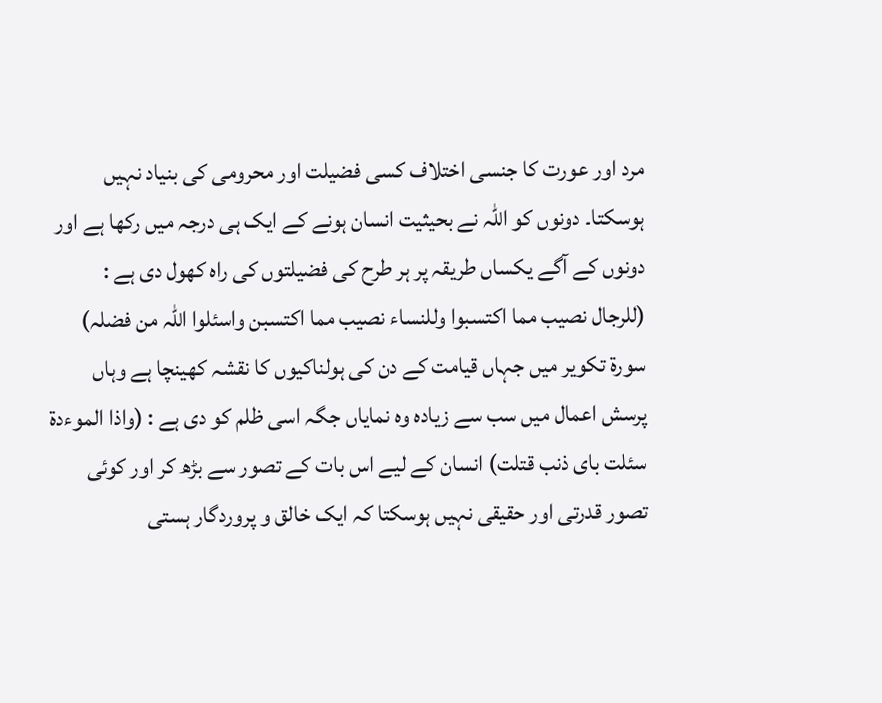مرد اور عورت کا جنسی اختلاف کسی فضیلت اور محرومی کی بنیاد نہیں ہوسکتا۔ دونوں کو اللہ نے بحیثیت انسان ہونے کے ایک ہی درجہ میں رکھا ہے اور دونوں کے آگے یکساں طریقہ پر ہر طرح کی فضیلتوں کی راہ کھول دی ہے : (للرجال نصیب مما اکتسبوا وللنساء نصیب مما اکتسبن واسئلوا اللہ من فضلہ) سورۃ تکویر میں جہاں قیامت کے دن کی ہولناکیوں کا نقشہ کھینچا ہے وہاں پرسش اعمال میں سب سے زیادہ وہ نمایاں جگہ اسی ظلم کو دی ہے : (واذا الموءدۃ سئلت بای ذنب قتلت) انسان کے لیے اس بات کے تصور سے بڑھ کر اور کوئی تصور قدرتی اور حقیقی نہیں ہوسکتا کہ ایک خالق و پروردگار ہستی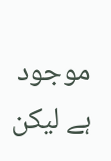موجود ہے لیکن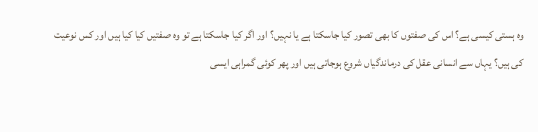وہ ہستی کیسی ہے؟ اس کی صفتوں کا بھی تصور کیا جاسکتا ہے یا نہیں؟ اور اگر کیا جاسکتا ہے تو وہ صفتیں کیا کیا ہیں اور کس نوعیت کی ہیں؟ یہاں سے انسانی عقل کی درماندگیاں شروع ہوجاتی ہیں اور پھر کوئی گمراہی ایسی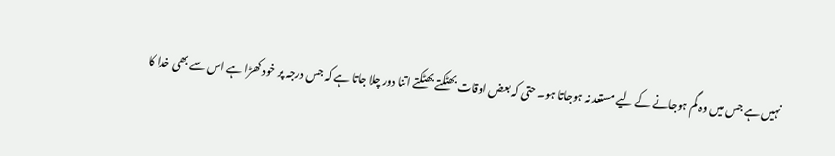نہیں ہے جس میں وہ گم ہوجانے کے لیے مستعد نہ ہوجاتا ہو۔ حتی کہ بعض اوقات بھٹکتے بھٹکتے اتنا دور چلا جاتا ہے کہ جس درجہ پر خود کھڑا ہے اس سے بھی خدا کا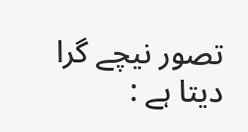تصور نیچے گرا دیتا ہے :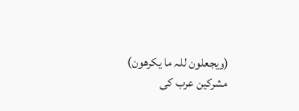(ویجعلون للہ ما یکرھون) مشرکین عرب کی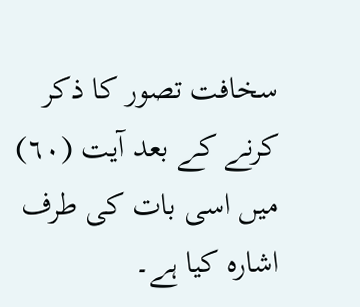سخافت تصور کا ذکر کرنے کے بعد آیت (٦٠) میں اسی بات کی طرف اشارہ کیا ہے۔